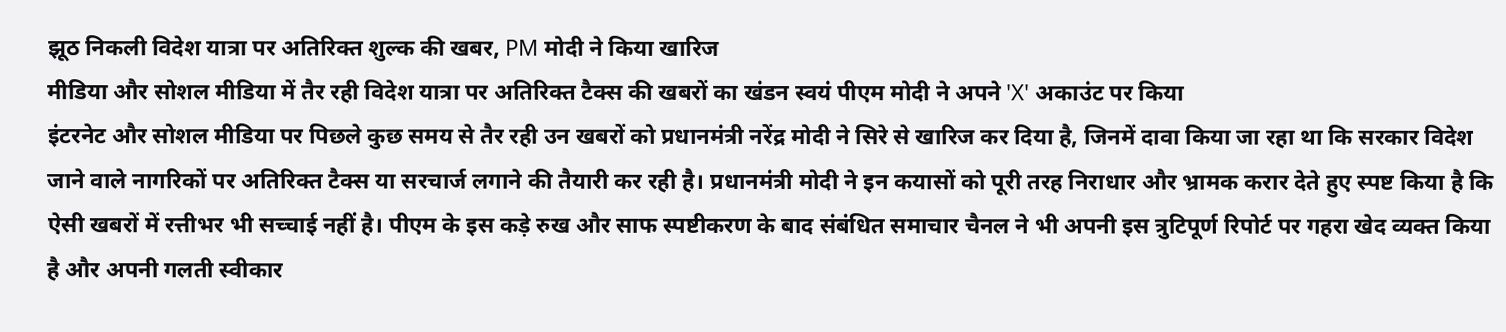झूठ निकली विदेश यात्रा पर अतिरिक्त शुल्क की खबर, PM मोदी ने किया खारिज
मीडिया और सोशल मीडिया में तैर रही विदेश यात्रा पर अतिरिक्त टैक्स की खबरों का खंडन स्वयं पीएम मोदी ने अपने 'X' अकाउंट पर किया
इंटरनेट और सोशल मीडिया पर पिछले कुछ समय से तैर रही उन खबरों को प्रधानमंत्री नरेंद्र मोदी ने सिरे से खारिज कर दिया है, जिनमें दावा किया जा रहा था कि सरकार विदेश जाने वाले नागरिकों पर अतिरिक्त टैक्स या सरचार्ज लगाने की तैयारी कर रही है। प्रधानमंत्री मोदी ने इन कयासों को पूरी तरह निराधार और भ्रामक करार देते हुए स्पष्ट किया है कि ऐसी खबरों में रत्तीभर भी सच्चाई नहीं है। पीएम के इस कड़े रुख और साफ स्पष्टीकरण के बाद संबंधित समाचार चैनल ने भी अपनी इस त्रुटिपूर्ण रिपोर्ट पर गहरा खेद व्यक्त किया है और अपनी गलती स्वीकार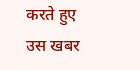करते हुए उस खबर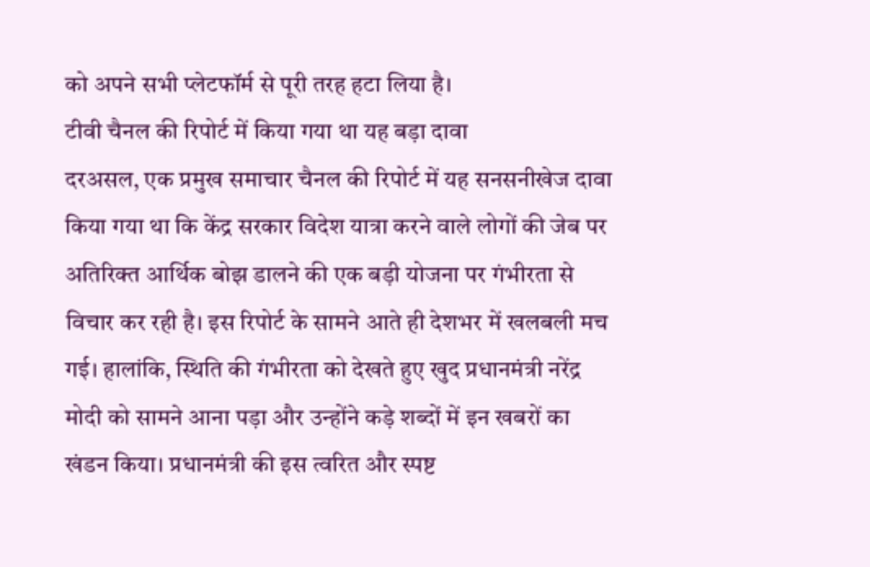को अपने सभी प्लेटफॉर्म से पूरी तरह हटा लिया है।
टीवी चैनल की रिपोर्ट में किया गया था यह बड़ा दावा
दरअसल, एक प्रमुख समाचार चैनल की रिपोर्ट में यह सनसनीखेज दावा किया गया था कि केंद्र सरकार विदेश यात्रा करने वाले लोगों की जेब पर अतिरिक्त आर्थिक बोझ डालने की एक बड़ी योजना पर गंभीरता से विचार कर रही है। इस रिपोर्ट के सामने आते ही देशभर में खलबली मच गई। हालांकि, स्थिति की गंभीरता को देखते हुए खुद प्रधानमंत्री नरेंद्र मोदी को सामने आना पड़ा और उन्होंने कड़े शब्दों में इन खबरों का खंडन किया। प्रधानमंत्री की इस त्वरित और स्पष्ट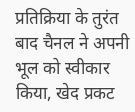प्रतिक्रिया के तुरंत बाद चैनल ने अपनी भूल को स्वीकार किया, खेद प्रकट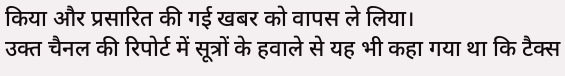किया और प्रसारित की गई खबर को वापस ले लिया।
उक्त चैनल की रिपोर्ट में सूत्रों के हवाले से यह भी कहा गया था कि टैक्स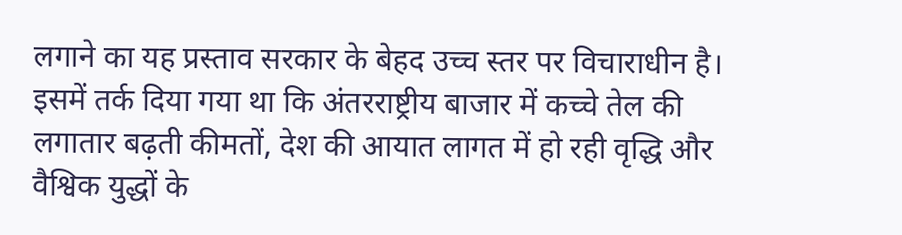लगाने का यह प्रस्ताव सरकार के बेहद उच्च स्तर पर विचाराधीन है। इसमें तर्क दिया गया था कि अंतरराष्ट्रीय बाजार में कच्चे तेल की लगातार बढ़ती कीमतों, देश की आयात लागत में हो रही वृद्धि और वैश्विक युद्धों के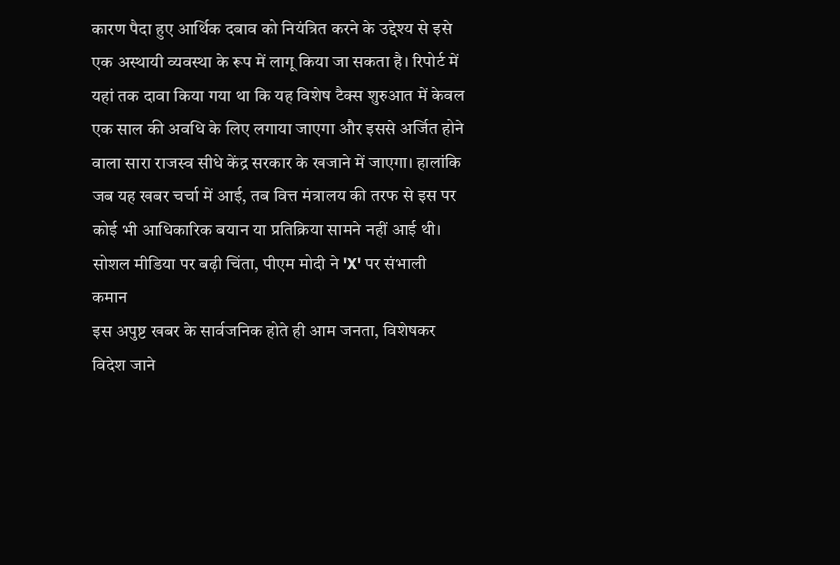कारण पैदा हुए आर्थिक दबाव को नियंत्रित करने के उद्देश्य से इसे एक अस्थायी व्यवस्था के रूप में लागू किया जा सकता है। रिपोर्ट में यहां तक दावा किया गया था कि यह विशेष टैक्स शुरुआत में केवल एक साल की अवधि के लिए लगाया जाएगा और इससे अर्जित होने वाला सारा राजस्व सीधे केंद्र सरकार के खजाने में जाएगा। हालांकि जब यह खबर चर्चा में आई, तब वित्त मंत्रालय की तरफ से इस पर कोई भी आधिकारिक बयान या प्रतिक्रिया सामने नहीं आई थी।
सोशल मीडिया पर बढ़ी चिंता, पीएम मोदी ने 'X' पर संभाली कमान
इस अपुष्ट खबर के सार्वजनिक होते ही आम जनता, विशेषकर विदेश जाने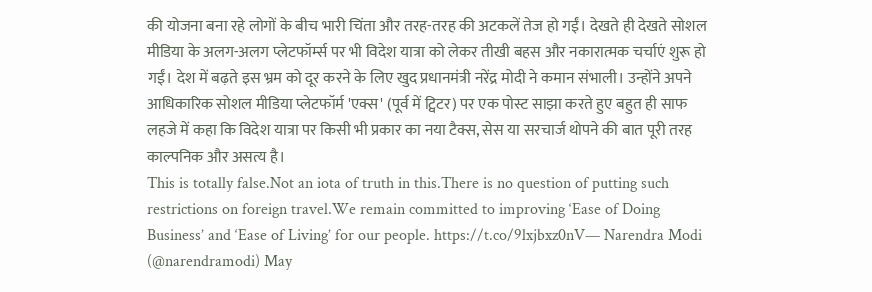की योजना बना रहे लोगों के बीच भारी चिंता और तरह-तरह की अटकलें तेज हो गईं। देखते ही देखते सोशल मीडिया के अलग-अलग प्लेटफॉर्म्स पर भी विदेश यात्रा को लेकर तीखी बहस और नकारात्मक चर्चाएं शुरू हो गईं। देश में बढ़ते इस भ्रम को दूर करने के लिए खुद प्रधानमंत्री नरेंद्र मोदी ने कमान संभाली। उन्होंने अपने आधिकारिक सोशल मीडिया प्लेटफॉर्म 'एक्स' (पूर्व में ट्विटर) पर एक पोस्ट साझा करते हुए बहुत ही साफ लहजे में कहा कि विदेश यात्रा पर किसी भी प्रकार का नया टैक्स, सेस या सरचार्ज थोपने की बात पूरी तरह काल्पनिक और असत्य है।
This is totally false.Not an iota of truth in this.There is no question of putting such restrictions on foreign travel.We remain committed to improving ‘Ease of Doing Business’ and ‘Ease of Living’ for our people. https://t.co/9lxjbxz0nV— Narendra Modi (@narendramodi) May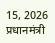15, 2026
प्रधानमंत्री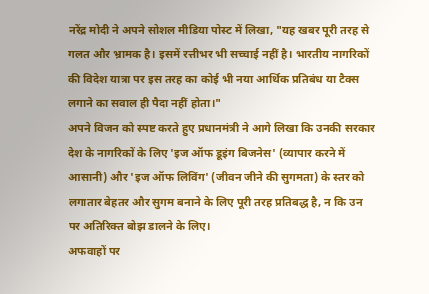नरेंद्र मोदी ने अपने सोशल मीडिया पोस्ट में लिखा, "यह खबर पूरी तरह से गलत और भ्रामक है। इसमें रत्तीभर भी सच्चाई नहीं है। भारतीय नागरिकों की विदेश यात्रा पर इस तरह का कोई भी नया आर्थिक प्रतिबंध या टैक्स लगाने का सवाल ही पैदा नहीं होता।"
अपने विजन को स्पष्ट करते हुए प्रधानमंत्री ने आगे लिखा कि उनकी सरकार देश के नागरिकों के लिए 'इज ऑफ डूइंग बिजनेस' (व्यापार करने में आसानी) और 'इज ऑफ लिविंग' (जीवन जीने की सुगमता) के स्तर को लगातार बेहतर और सुगम बनाने के लिए पूरी तरह प्रतिबद्ध है, न कि उन पर अतिरिक्त बोझ डालने के लिए।
अफवाहों पर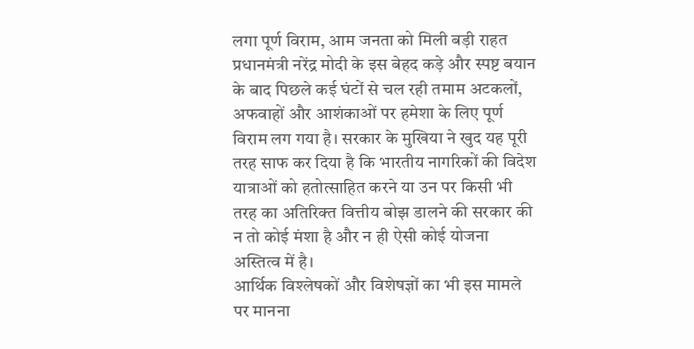लगा पूर्ण विराम, आम जनता को मिली बड़ी राहत
प्रधानमंत्री नरेंद्र मोदी के इस बेहद कड़े और स्पष्ट बयान के बाद पिछले कई घंटों से चल रही तमाम अटकलों, अफवाहों और आशंकाओं पर हमेशा के लिए पूर्ण विराम लग गया है। सरकार के मुखिया ने खुद यह पूरी तरह साफ कर दिया है कि भारतीय नागरिकों की विदेश यात्राओं को हतोत्साहित करने या उन पर किसी भी तरह का अतिरिक्त वित्तीय बोझ डालने की सरकार की न तो कोई मंशा है और न ही ऐसी कोई योजना अस्तित्व में है।
आर्थिक विश्लेषकों और विशेषज्ञों का भी इस मामले पर मानना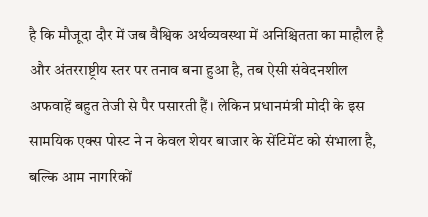है कि मौजूदा दौर में जब वैश्विक अर्थव्यवस्था में अनिश्चितता का माहौल है और अंतरराष्ट्रीय स्तर पर तनाव बना हुआ है, तब ऐसी संवेदनशील अफवाहें बहुत तेजी से पैर पसारती हैं। लेकिन प्रधानमंत्री मोदी के इस सामयिक एक्स पोस्ट ने न केवल शेयर बाजार के सेंटिमेंट को संभाला है, बल्कि आम नागरिकों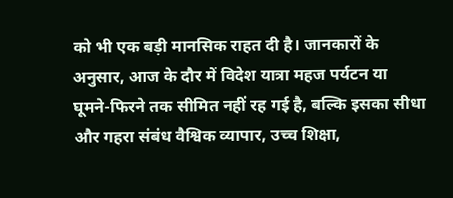को भी एक बड़ी मानसिक राहत दी है। जानकारों के अनुसार, आज के दौर में विदेश यात्रा महज पर्यटन या घूमने-फिरने तक सीमित नहीं रह गई है, बल्कि इसका सीधा और गहरा संबंध वैश्विक व्यापार, उच्च शिक्षा,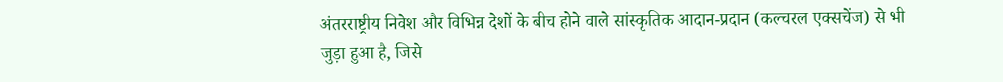अंतरराष्ट्रीय निवेश और विभिन्न देशों के बीच होने वाले सांस्कृतिक आदान-प्रदान (कल्चरल एक्सचेंज) से भी जुड़ा हुआ है, जिसे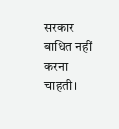सरकार बाधित नहीं करना चाहती।